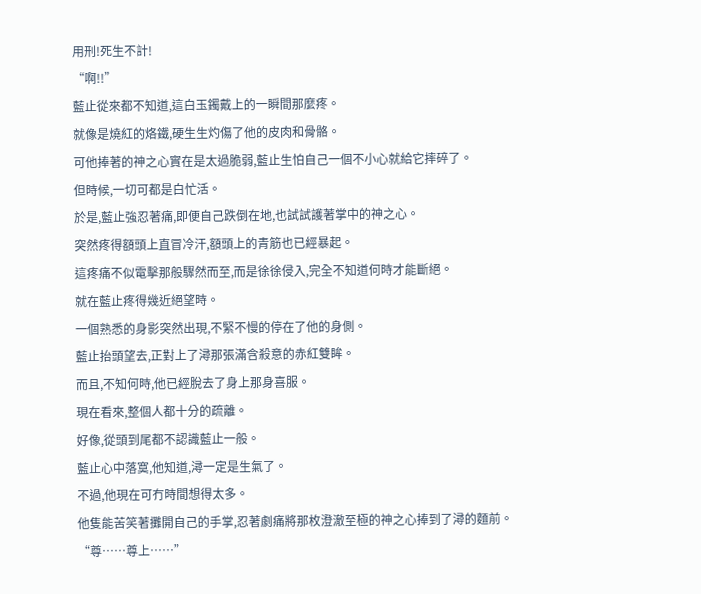用刑!死生不計!
“啊!!”
藍止從來都不知道,這白玉鐲戴上的一瞬間那麼疼。
就像是燒紅的烙鐵,硬生生灼傷了他的皮肉和骨骼。
可他捧著的神之心實在是太過脆弱,藍止生怕自己一個不小心就給它摔碎了。
但時候,一切可都是白忙活。
於是,藍止強忍著痛,即便自己跌倒在地,也試試護著掌中的神之心。
突然疼得額頭上直冒冷汗,額頭上的青筋也已經暴起。
這疼痛不似電擊那般驟然而至,而是徐徐侵入,完全不知道何時才能斷絕。
就在藍止疼得幾近絕望時。
一個熟悉的身影突然出現,不緊不慢的停在了他的身側。
藍止抬頭望去,正對上了潯那張滿含殺意的赤紅雙眸。
而且,不知何時,他已經脫去了身上那身喜服。
現在看來,整個人都十分的疏離。
好像,從頭到尾都不認識藍止一般。
藍止心中落寞,他知道,潯一定是生氣了。
不過,他現在可冇時間想得太多。
他隻能苦笑著攤開自己的手掌,忍著劇痛將那枚澄澈至極的神之心捧到了潯的麵前。
“尊……尊上……”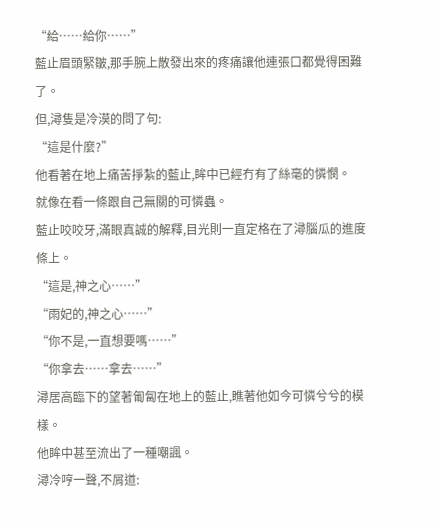“給……給你……”
藍止眉頭緊皺,那手腕上散發出來的疼痛讓他連張口都覺得困難了。
但,潯隻是冷漠的問了句:
“這是什麼?”
他看著在地上痛苦掙紮的藍止,眸中已經冇有了絲毫的憐憫。
就像在看一條跟自己無關的可憐蟲。
藍止咬咬牙,滿眼真誠的解釋,目光則一直定格在了潯腦瓜的進度條上。
“這是,神之心……”
“雨妃的,神之心……”
“你不是,一直想要嗎……”
“你拿去……拿去……”
潯居高臨下的望著匍匐在地上的藍止,瞧著他如今可憐兮兮的模樣。
他眸中甚至流出了一種嘲諷。
潯冷哼一聲,不屑道: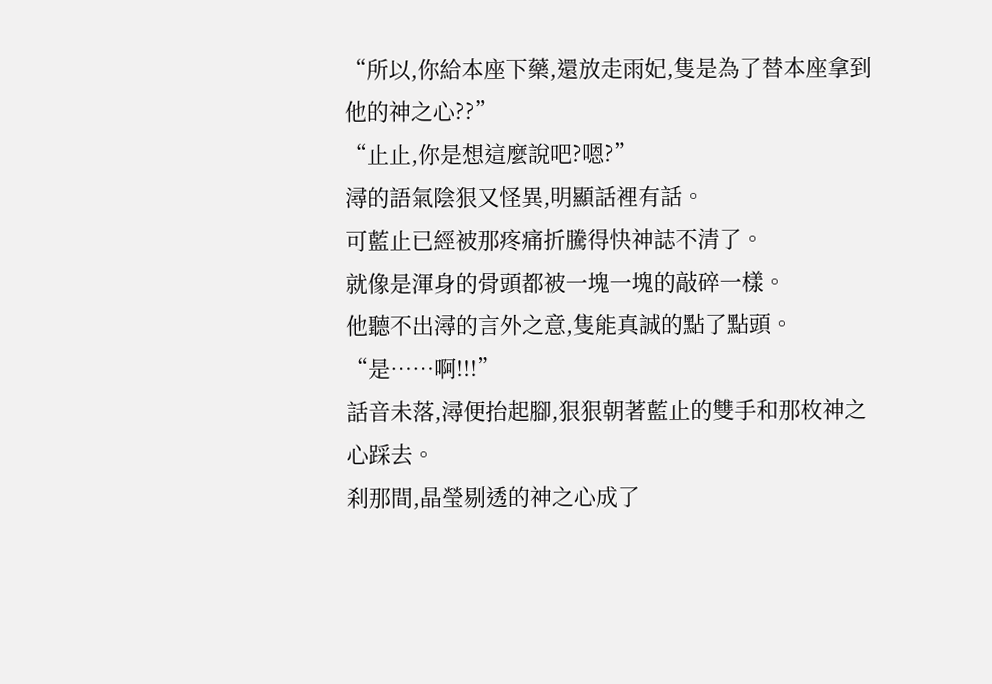“所以,你給本座下藥,還放走雨妃,隻是為了替本座拿到他的神之心??”
“止止,你是想這麼說吧?嗯?”
潯的語氣陰狠又怪異,明顯話裡有話。
可藍止已經被那疼痛折騰得快神誌不清了。
就像是渾身的骨頭都被一塊一塊的敲碎一樣。
他聽不出潯的言外之意,隻能真誠的點了點頭。
“是……啊!!!”
話音未落,潯便抬起腳,狠狠朝著藍止的雙手和那枚神之心踩去。
刹那間,晶瑩剔透的神之心成了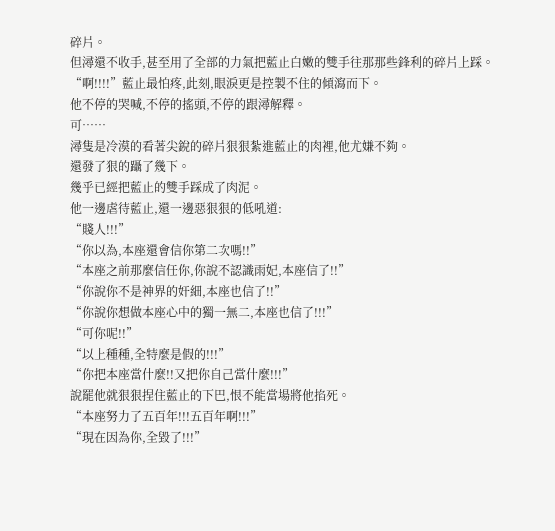碎片。
但潯還不收手,甚至用了全部的力氣把藍止白嫩的雙手往那那些鋒利的碎片上踩。
“啊!!!!”藍止最怕疼,此刻,眼淚更是控製不住的傾瀉而下。
他不停的哭喊,不停的搖頭,不停的跟潯解釋。
可……
潯隻是冷漠的看著尖銳的碎片狠狠紮進藍止的肉裡,他尤嫌不夠。
還發了狠的躡了幾下。
幾乎已經把藍止的雙手踩成了肉泥。
他一邊虐待藍止,還一邊惡狠狠的低吼道:
“賤人!!!”
“你以為,本座還會信你第二次嗎!!”
“本座之前那麼信任你,你說不認識雨妃,本座信了!!”
“你說你不是神界的奸細,本座也信了!!”
“你說你想做本座心中的獨一無二,本座也信了!!!”
“可你呢!!”
“以上種種,全特麼是假的!!!”
“你把本座當什麼!!又把你自己當什麼!!!”
說罷他就狠狠捏住藍止的下巴,恨不能當場將他掐死。
“本座努力了五百年!!!五百年啊!!!”
“現在因為你,全毀了!!!”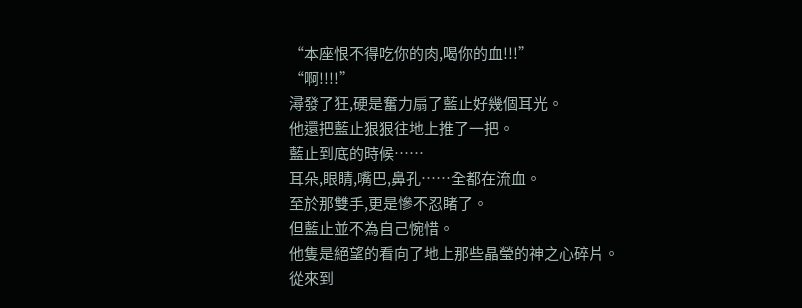“本座恨不得吃你的肉,喝你的血!!!”
“啊!!!!”
潯發了狂,硬是奮力扇了藍止好幾個耳光。
他還把藍止狠狠往地上推了一把。
藍止到底的時候……
耳朵,眼睛,嘴巴,鼻孔……全都在流血。
至於那雙手,更是慘不忍睹了。
但藍止並不為自己惋惜。
他隻是絕望的看向了地上那些晶瑩的神之心碎片。
從來到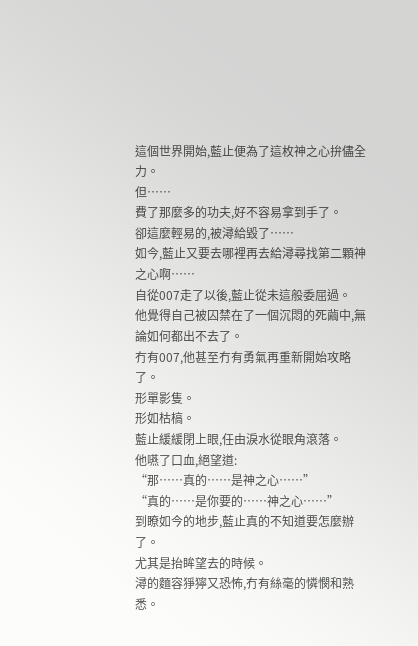這個世界開始,藍止便為了這枚神之心拚儘全力。
但……
費了那麼多的功夫,好不容易拿到手了。
卻這麼輕易的,被潯給毀了……
如今,藍止又要去哪裡再去給潯尋找第二顆神之心啊……
自從007走了以後,藍止從未這般委屈過。
他覺得自己被囚禁在了一個沉悶的死繭中,無論如何都出不去了。
冇有007,他甚至冇有勇氣再重新開始攻略了。
形單影隻。
形如枯槁。
藍止緩緩閉上眼,任由淚水從眼角滾落。
他嚥了口血,絕望道:
“那……真的……是神之心……”
“真的……是你要的……神之心……”
到瞭如今的地步,藍止真的不知道要怎麼辦了。
尤其是抬眸望去的時候。
潯的麵容猙獰又恐怖,冇有絲毫的憐憫和熟悉。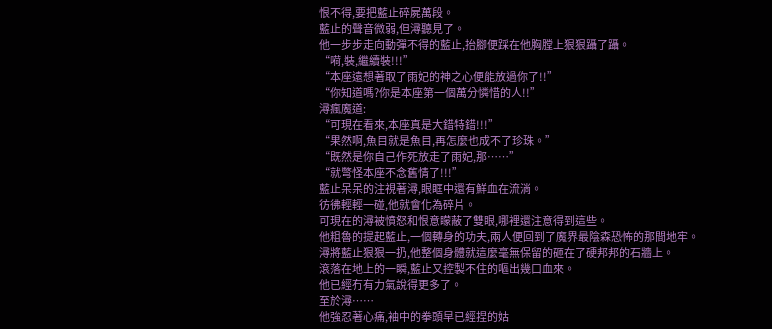恨不得,要把藍止碎屍萬段。
藍止的聲音微弱,但潯聽見了。
他一步步走向動彈不得的藍止,抬腳便踩在他胸膛上狠狠躡了躡。
“嗬,裝,繼續裝!!!”
“本座遠想著取了雨妃的神之心便能放過你了!!”
“你知道嗎?你是本座第一個萬分憐惜的人!!”
潯瘋魔道:
“可現在看來,本座真是大錯特錯!!!”
“果然啊,魚目就是魚目,再怎麼也成不了珍珠。”
“既然是你自己作死放走了雨妃,那……”
“就彆怪本座不念舊情了!!!”
藍止呆呆的注視著潯,眼眶中還有鮮血在流淌。
彷彿輕輕一碰,他就會化為碎片。
可現在的潯被憤怒和恨意矇蔽了雙眼,哪裡還注意得到這些。
他粗魯的提起藍止,一個轉身的功夫,兩人便回到了魔界最陰森恐怖的那間地牢。
潯將藍止狠狠一扔,他整個身體就這麼毫無保留的砸在了硬邦邦的石牆上。
滾落在地上的一瞬,藍止又控製不住的嘔出幾口血來。
他已經冇有力氣說得更多了。
至於潯……
他強忍著心痛,袖中的拳頭早已經捏的姑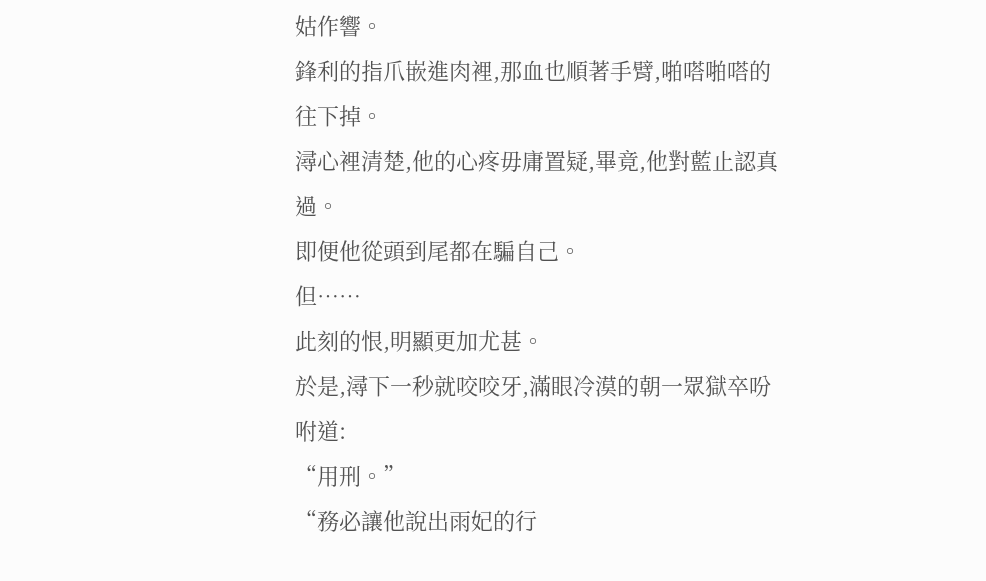姑作響。
鋒利的指爪嵌進肉裡,那血也順著手臂,啪嗒啪嗒的往下掉。
潯心裡清楚,他的心疼毋庸置疑,畢竟,他對藍止認真過。
即便他從頭到尾都在騙自己。
但……
此刻的恨,明顯更加尤甚。
於是,潯下一秒就咬咬牙,滿眼冷漠的朝一眾獄卒吩咐道:
“用刑。”
“務必讓他說出雨妃的行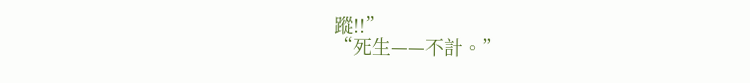蹤!!”
“死生——不計。”